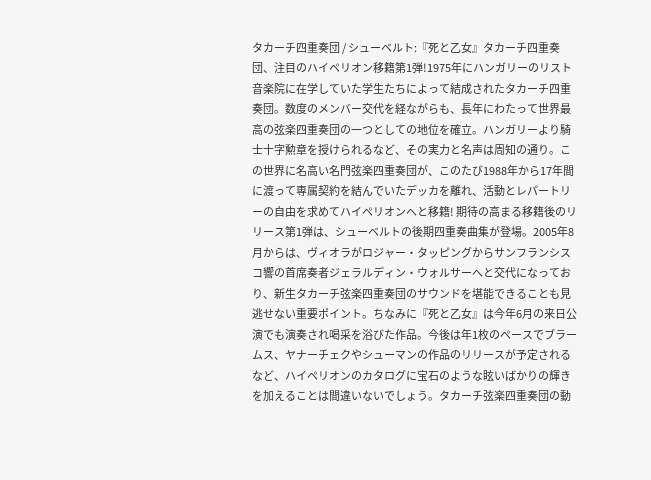タカーチ四重奏団 / シューベルト:『死と乙女』タカーチ四重奏団、注目のハイペリオン移籍第1弾!1975年にハンガリーのリスト音楽院に在学していた学生たちによって結成されたタカーチ四重奏団。数度のメンバー交代を経ながらも、長年にわたって世界最高の弦楽四重奏団の一つとしての地位を確立。ハンガリーより騎士十字勲章を授けられるなど、その実力と名声は周知の通り。この世界に名高い名門弦楽四重奏団が、このたび1988年から17年間に渡って専属契約を結んでいたデッカを離れ、活動とレパートリーの自由を求めてハイペリオンへと移籍! 期待の高まる移籍後のリリース第1弾は、シューベルトの後期四重奏曲集が登場。2005年8月からは、ヴィオラがロジャー・タッピングからサンフランシスコ響の首席奏者ジェラルディン・ウォルサーへと交代になっており、新生タカーチ弦楽四重奏団のサウンドを堪能できることも見逃せない重要ポイント。ちなみに『死と乙女』は今年6月の来日公演でも演奏され喝采を浴びた作品。今後は年1枚のペースでブラームス、ヤナーチェクやシューマンの作品のリリースが予定されるなど、ハイペリオンのカタログに宝石のような眩いばかりの輝きを加えることは間違いないでしょう。タカーチ弦楽四重奏団の動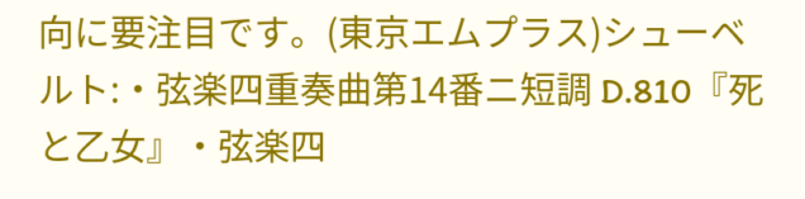向に要注目です。(東京エムプラス)シューベルト:・弦楽四重奏曲第14番ニ短調 D.810『死と乙女』・弦楽四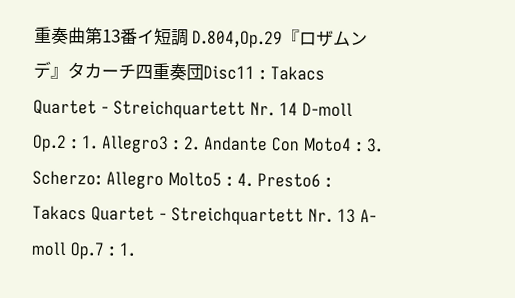重奏曲第13番イ短調 D.804,Op.29『ロザムンデ』タカーチ四重奏団Disc11 : Takacs Quartet - Streichquartett Nr. 14 D-moll Op.2 : 1. Allegro3 : 2. Andante Con Moto4 : 3. Scherzo: Allegro Molto5 : 4. Presto6 : Takacs Quartet - Streichquartett Nr. 13 A-moll Op.7 : 1.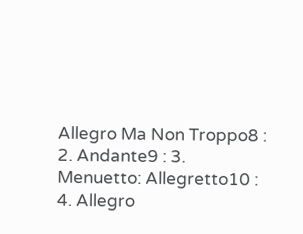Allegro Ma Non Troppo8 : 2. Andante9 : 3. Menuetto: Allegretto10 : 4. Allegro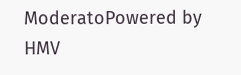ModeratoPowered by HMV